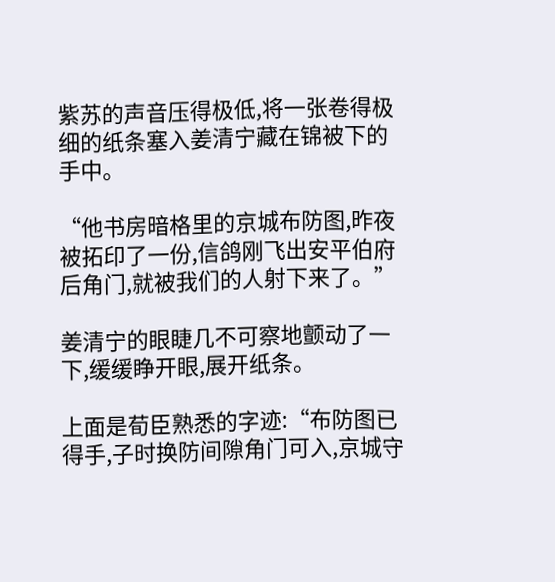紫苏的声音压得极低,将一张卷得极细的纸条塞入姜清宁藏在锦被下的手中。

“他书房暗格里的京城布防图,昨夜被拓印了一份,信鸽刚飞出安平伯府后角门,就被我们的人射下来了。”

姜清宁的眼睫几不可察地颤动了一下,缓缓睁开眼,展开纸条。

上面是荀臣熟悉的字迹:“布防图已得手,子时换防间隙角门可入,京城守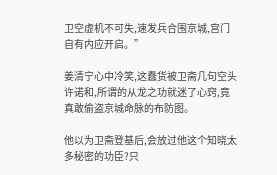卫空虚机不可失,速发兵合围京城,宫门自有内应开启。”

姜清宁心中冷笑,这蠢货被卫斋几句空头许诺和,所谓的从龙之功就迷了心窍,竟真敢偷盗京城命脉的布防图。

他以为卫斋登基后,会放过他这个知晓太多秘密的功臣?只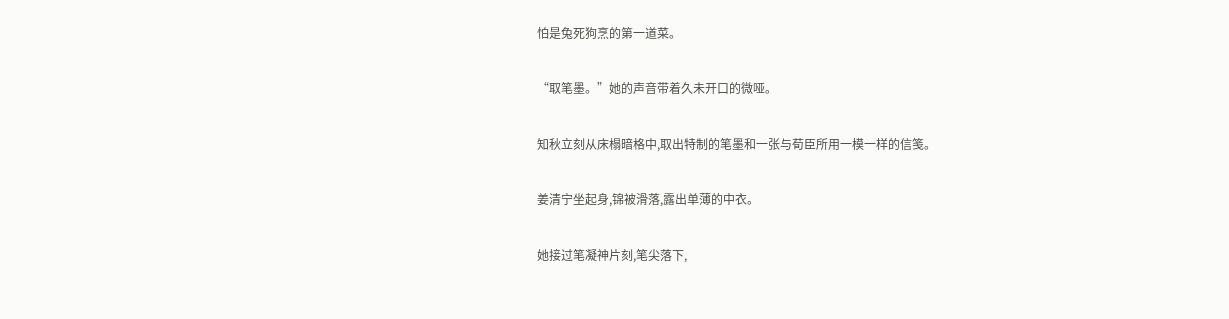怕是兔死狗烹的第一道菜。

“取笔墨。”她的声音带着久未开口的微哑。

知秋立刻从床榻暗格中,取出特制的笔墨和一张与荀臣所用一模一样的信笺。

姜清宁坐起身,锦被滑落,露出单薄的中衣。

她接过笔凝神片刻,笔尖落下,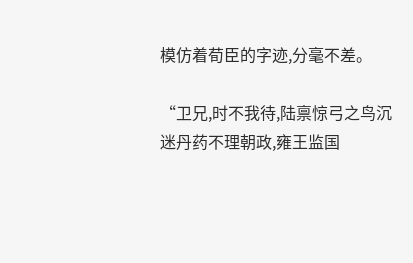模仿着荀臣的字迹,分毫不差。

“卫兄,时不我待,陆禀惊弓之鸟沉迷丹药不理朝政,雍王监国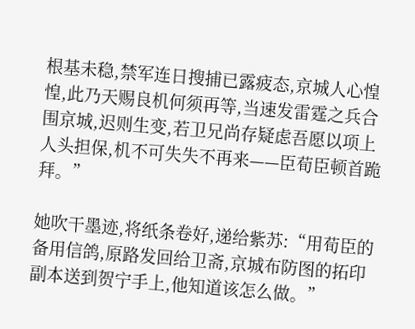根基未稳,禁军连日搜捕已露疲态,京城人心惶惶,此乃天赐良机何须再等,当速发雷霆之兵合围京城,迟则生变,若卫兄尚存疑虑吾愿以项上人头担保,机不可失失不再来——臣荀臣顿首跪拜。”

她吹干墨迹,将纸条卷好,递给紫苏:“用荀臣的备用信鸽,原路发回给卫斋,京城布防图的拓印副本送到贺宁手上,他知道该怎么做。”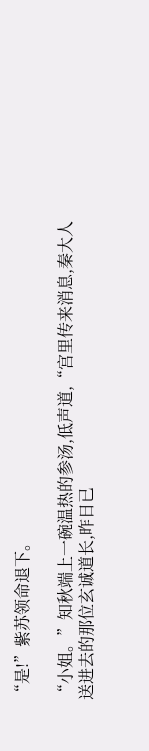“是!”紫苏领命退下。

“小姐。”知秋端上一碗温热的参汤,低声道,“宫里传来消息,秦大人送进去的那位玄诚道长,昨日已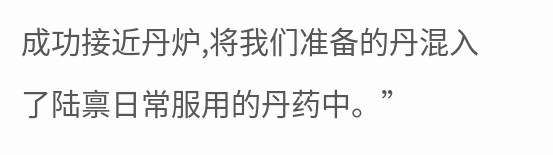成功接近丹炉,将我们准备的丹混入了陆禀日常服用的丹药中。”